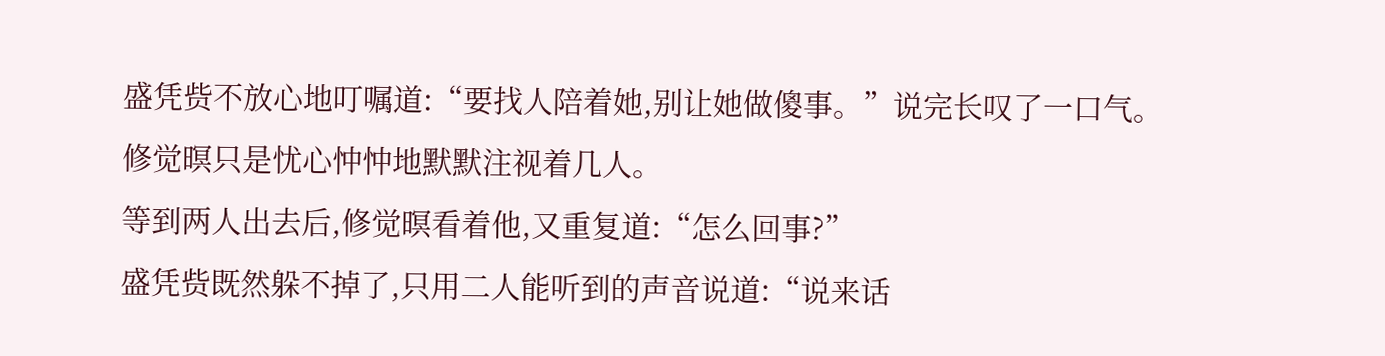盛凭赀不放心地叮嘱道:“要找人陪着她,别让她做傻事。”说完长叹了一口气。
修觉暝只是忧心忡忡地默默注视着几人。
等到两人出去后,修觉暝看着他,又重复道:“怎么回事?”
盛凭赀既然躲不掉了,只用二人能听到的声音说道:“说来话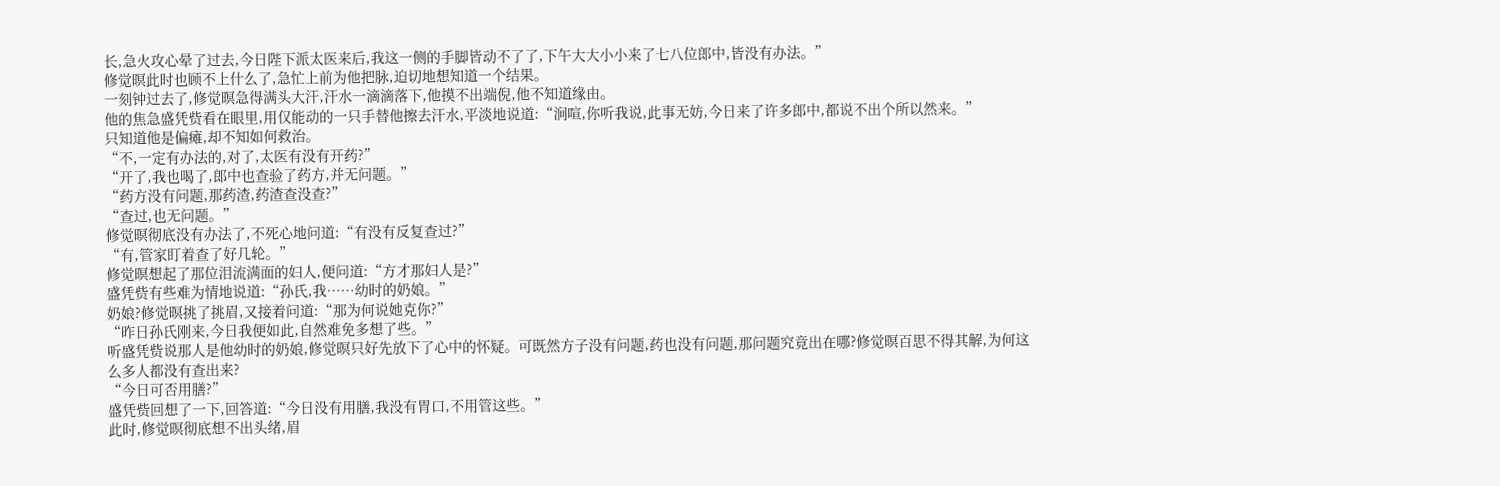长,急火攻心晕了过去,今日陛下派太医来后,我这一侧的手脚皆动不了了,下午大大小小来了七八位郎中,皆没有办法。”
修觉暝此时也顾不上什么了,急忙上前为他把脉,迫切地想知道一个结果。
一刻钟过去了,修觉暝急得满头大汗,汗水一滴滴落下,他摸不出端倪,他不知道缘由。
他的焦急盛凭赀看在眼里,用仅能动的一只手替他擦去汗水,平淡地说道:“涧喧,你听我说,此事无妨,今日来了许多郎中,都说不出个所以然来。”
只知道他是偏瘫,却不知如何救治。
“不,一定有办法的,对了,太医有没有开药?”
“开了,我也喝了,郎中也查验了药方,并无问题。”
“药方没有问题,那药渣,药渣查没查?”
“查过,也无问题。”
修觉暝彻底没有办法了,不死心地问道:“有没有反复查过?”
“有,管家盯着查了好几轮。”
修觉暝想起了那位泪流满面的妇人,便问道:“方才那妇人是?”
盛凭赀有些难为情地说道:“孙氏,我……幼时的奶娘。”
奶娘?修觉暝挑了挑眉,又接着问道:“那为何说她克你?”
“昨日孙氏刚来,今日我便如此,自然难免多想了些。”
听盛凭赀说那人是他幼时的奶娘,修觉暝只好先放下了心中的怀疑。可既然方子没有问题,药也没有问题,那问题究竟出在哪?修觉暝百思不得其解,为何这么多人都没有查出来?
“今日可否用膳?”
盛凭赀回想了一下,回答道:“今日没有用膳,我没有胃口,不用管这些。”
此时,修觉暝彻底想不出头绪,眉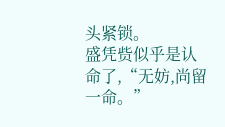头紧锁。
盛凭赀似乎是认命了,“无妨,尚留一命。”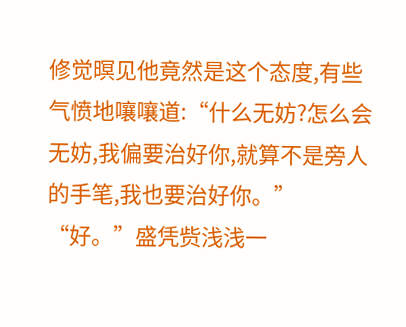修觉暝见他竟然是这个态度,有些气愤地嚷嚷道:“什么无妨?怎么会无妨,我偏要治好你,就算不是旁人的手笔,我也要治好你。”
“好。”盛凭赀浅浅一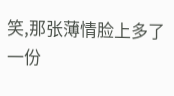笑,那张薄情脸上多了一份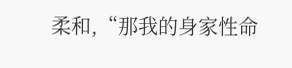柔和,“那我的身家性命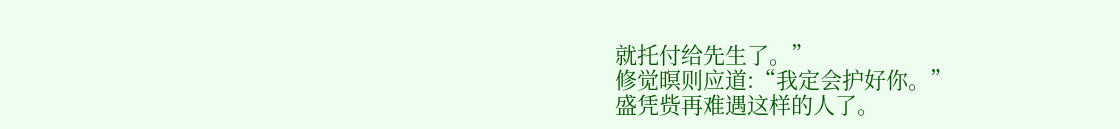就托付给先生了。”
修觉暝则应道:“我定会护好你。”
盛凭赀再难遇这样的人了。